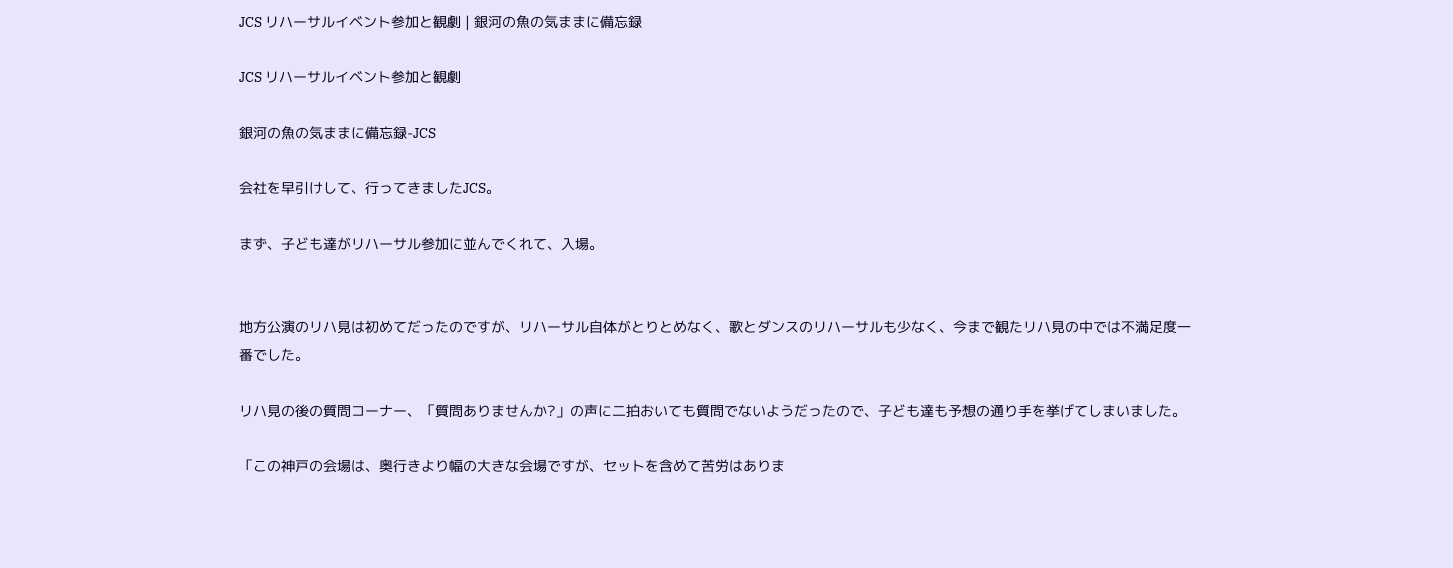JCS リハーサルイベント参加と観劇 | 銀河の魚の気ままに備忘録

JCS リハーサルイベント参加と観劇

銀河の魚の気ままに備忘録-JCS

会社を早引けして、行ってきましたJCS。

まず、子ども達がリハーサル参加に並んでくれて、入場。


地方公演のリハ見は初めてだったのですが、リハーサル自体がとりとめなく、歌とダンスのリハーサルも少なく、今まで観たリハ見の中では不満足度一番でした。

リハ見の後の質問コーナー、「質問ありませんか?」の声に二拍おいても質問でないようだったので、子ども達も予想の通り手を挙げてしまいました。

「この神戸の会場は、奥行きより幅の大きな会場ですが、セットを含めて苦労はありま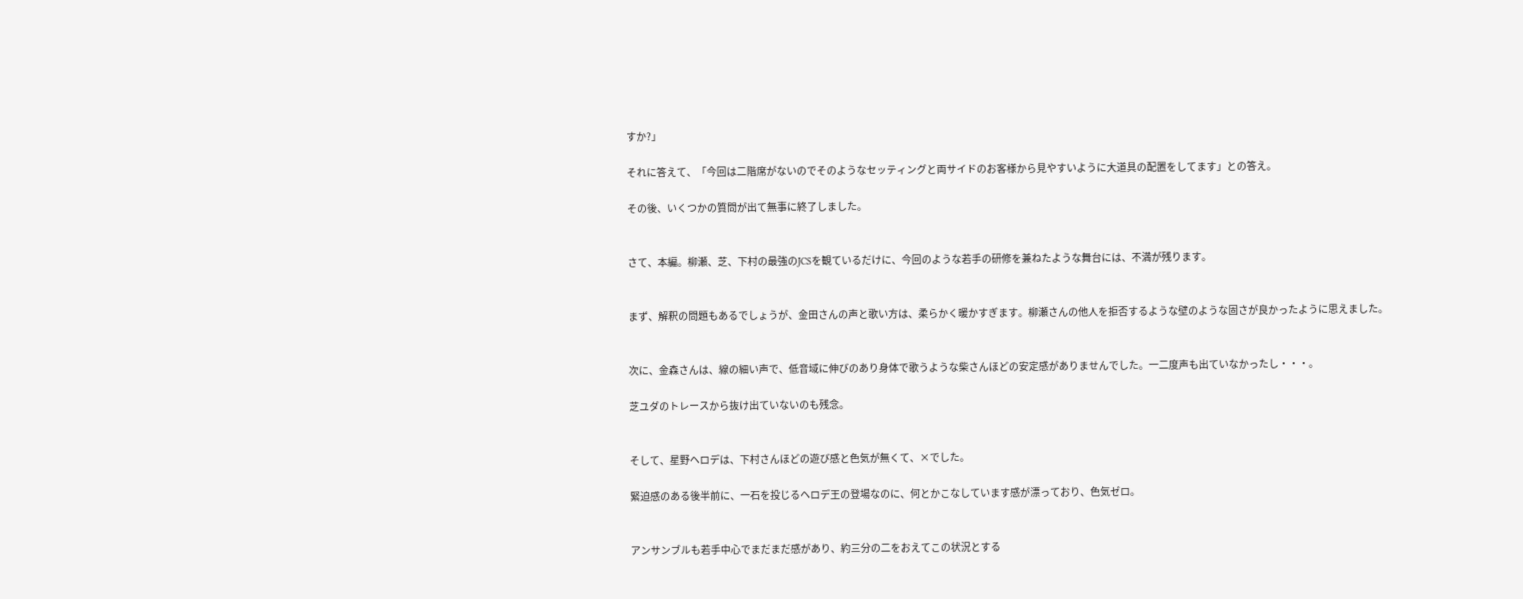すか?」

それに答えて、「今回は二階席がないのでそのようなセッティングと両サイドのお客様から見やすいように大道具の配置をしてます」との答え。

その後、いくつかの質問が出て無事に終了しました。


さて、本編。柳瀬、芝、下村の最強のJCSを観ているだけに、今回のような若手の研修を兼ねたような舞台には、不満が残ります。


まず、解釈の問題もあるでしょうが、金田さんの声と歌い方は、柔らかく暖かすぎます。柳瀬さんの他人を拒否するような壁のような固さが良かったように思えました。


次に、金森さんは、線の細い声で、低音域に伸びのあり身体で歌うような柴さんほどの安定感がありませんでした。一二度声も出ていなかったし・・・。

芝ユダのトレースから抜け出ていないのも残念。


そして、星野ヘロデは、下村さんほどの遊び感と色気が無くて、×でした。

緊迫感のある後半前に、一石を投じるヘロデ王の登場なのに、何とかこなしています感が漂っており、色気ゼロ。


アンサンブルも若手中心でまだまだ感があり、約三分の二をおえてこの状況とする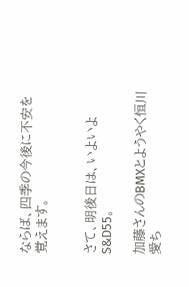ならば、四季の今後に不安を覚えます。


さて、明後日は、いよいよS&D55。

加藤さんのBMXとようやく恒川愛ち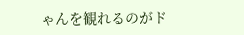ゃんを観れるのがド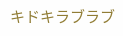キドキラブラブ